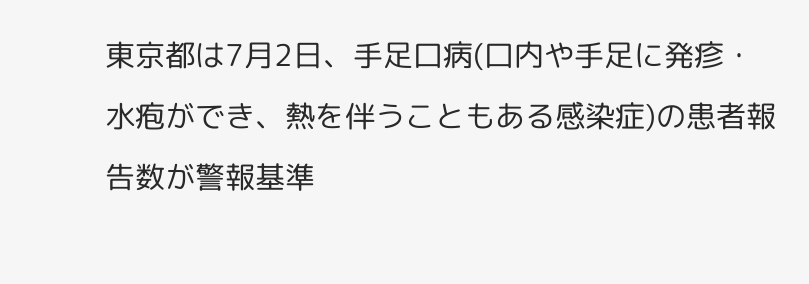東京都は7月2日、手足口病(口内や手足に発疹・水疱ができ、熱を伴うこともある感染症)の患者報告数が警報基準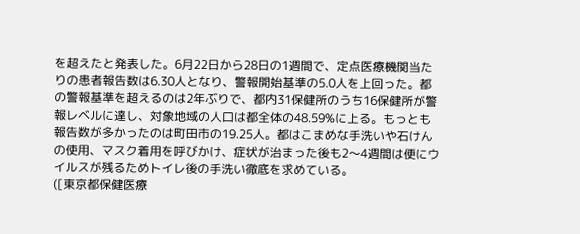を超えたと発表した。6月22日から28日の1週間で、定点医療機関当たりの患者報告数は6.30人となり、警報開始基準の5.0人を上回った。都の警報基準を超えるのは2年ぶりで、都内31保健所のうち16保健所が警報レベルに達し、対象地域の人口は都全体の48.59%に上る。もっとも報告数が多かったのは町田市の19.25人。都はこまめな手洗いや石けんの使用、マスク着用を呼びかけ、症状が治まった後も2〜4週間は便にウイルスが残るためトイレ後の手洗い徹底を求めている。
([東京都保健医療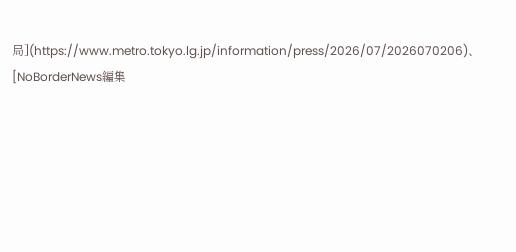局](https://www.metro.tokyo.lg.jp/information/press/2026/07/2026070206)、[NoBorderNews編集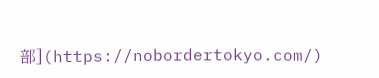部](https://nobordertokyo.com/)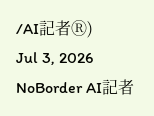/AI記者Ⓡ)
Jul 3, 2026
NoBorder AI記者